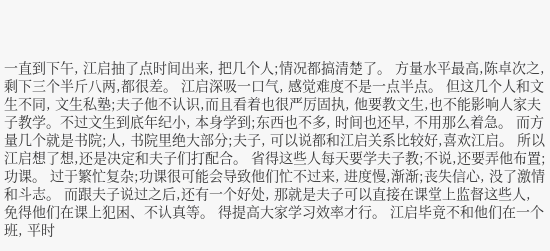一直到下午, 江启抽了点时间出来, 把几个人;情况都搞清楚了。 方量水平最高,陈卓次之,剩下三个半斤八两,都很差。 江启深吸一口气, 感觉难度不是一点半点。 但这几个人和文生不同, 文生私塾;夫子他不认识,而且看着也很严厉固执, 他要教文生,也不能影响人家夫子教学。不过文生到底年纪小, 本身学到;东西也不多, 时间也还早, 不用那么着急。 而方量几个就是书院;人, 书院里绝大部分;夫子, 可以说都和江启关系比较好,喜欢江启。 所以江启想了想,还是决定和夫子们打配合。 省得这些人每天要学夫子教;不说,还要弄他布置;功课。 过于繁忙复杂;功课很可能会导致他们忙不过来, 进度慢,渐渐;丧失信心, 没了激情和斗志。 而跟夫子说过之后,还有一个好处, 那就是夫子可以直接在课堂上监督这些人, 免得他们在课上犯困、不认真等。 得提高大家学习效率才行。 江启毕竟不和他们在一个班, 平时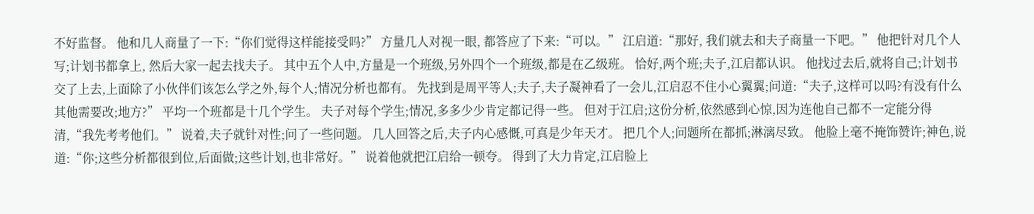不好监督。 他和几人商量了一下:“你们觉得这样能接受吗?” 方量几人对视一眼, 都答应了下来:“可以。” 江启道:“那好, 我们就去和夫子商量一下吧。” 他把针对几个人写;计划书都拿上, 然后大家一起去找夫子。 其中五个人中,方量是一个班级,另外四个一个班级,都是在乙级班。 恰好,两个班;夫子,江启都认识。 他找过去后,就将自己;计划书交了上去,上面除了小伙伴们该怎么学之外,每个人;情况分析也都有。 先找到是周平等人;夫子,夫子凝神看了一会儿,江启忍不住小心翼翼;问道:“夫子,这样可以吗?有没有什么其他需要改;地方?” 平均一个班都是十几个学生。 夫子对每个学生;情况,多多少少肯定都记得一些。 但对于江启;这份分析,依然感到心惊,因为连他自己都不一定能分得清,“我先考考他们。” 说着,夫子就针对性;问了一些问题。 几人回答之后,夫子内心感慨,可真是少年天才。 把几个人;问题所在都抓;淋漓尽致。 他脸上毫不掩饰赞许;神色,说道:“你;这些分析都很到位,后面做;这些计划,也非常好。” 说着他就把江启给一顿夸。 得到了大力肯定,江启脸上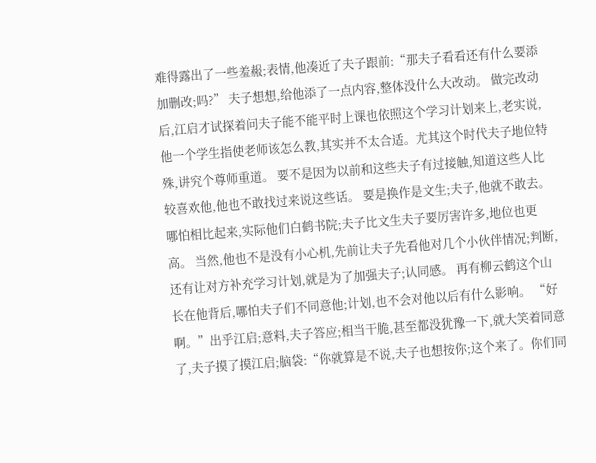难得露出了一些羞赧;表情,他凑近了夫子跟前:“那夫子看看还有什么要添加删改;吗?” 夫子想想,给他添了一点内容,整体没什么大改动。 做完改动后,江启才试探着问夫子能不能平时上课也依照这个学习计划来上,老实说,他一个学生指使老师该怎么教,其实并不太合适。尤其这个时代夫子地位特殊,讲究个尊师重道。 要不是因为以前和这些夫子有过接触,知道这些人比较喜欢他,他也不敢找过来说这些话。 要是换作是文生;夫子,他就不敢去。 哪怕相比起来,实际他们白鹤书院;夫子比文生夫子要厉害许多,地位也更高。 当然,他也不是没有小心机,先前让夫子先看他对几个小伙伴情况;判断,还有让对方补充学习计划,就是为了加强夫子;认同感。 再有柳云鹤这个山长在他背后,哪怕夫子们不同意他;计划,也不会对他以后有什么影响。 “好啊。”出乎江启;意料,夫子答应;相当干脆,甚至都没犹豫一下,就大笑着同意了,夫子摸了摸江启;脑袋:“你就算是不说,夫子也想按你;这个来了。你们同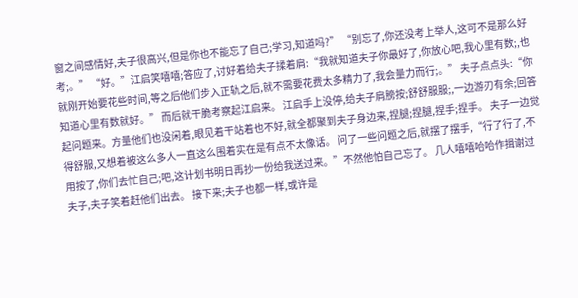窗之间感情好,夫子很高兴,但是你也不能忘了自己;学习,知道吗?” “别忘了,你还没考上举人,这可不是那么好考;。” “好。”江启笑嘻嘻;答应了,讨好着给夫子揉着肩:“我就知道夫子你最好了,你放心吧,我心里有数;,也就刚开始要花些时间,等之后他们步入正轨之后,就不需要花费太多精力了,我会量力而行;。” 夫子点点头:“你知道心里有数就好。” 而后就干脆考察起江启来。 江启手上没停,给夫子肩膀按;舒舒服服;,一边游刃有余;回答起问题来。方量他们也没闲着,眼见着干站着也不好,就全都聚到夫子身边来,捏腿;捏腿,捏手;捏手。 夫子一边觉得舒服,又想着被这么多人一直这么围着实在是有点不太像话。 问了一些问题之后,就摆了摆手,“行了行了,不用按了,你们去忙自己;吧,这计划书明日再抄一份给我送过来。”不然他怕自己忘了。 几人嘻嘻哈哈作揖谢过夫子,夫子笑着赶他们出去。 接下来;夫子也都一样,或许是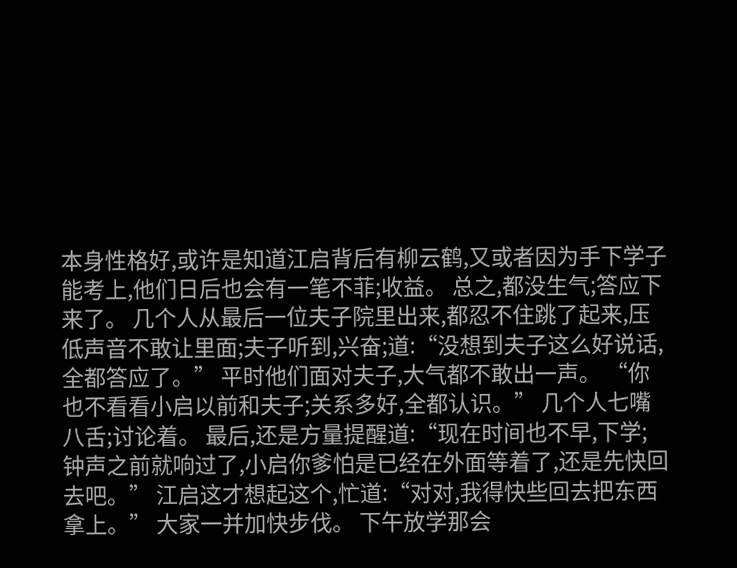本身性格好,或许是知道江启背后有柳云鹤,又或者因为手下学子能考上,他们日后也会有一笔不菲;收益。 总之,都没生气;答应下来了。 几个人从最后一位夫子院里出来,都忍不住跳了起来,压低声音不敢让里面;夫子听到,兴奋;道:“没想到夫子这么好说话,全都答应了。” 平时他们面对夫子,大气都不敢出一声。 “你也不看看小启以前和夫子;关系多好,全都认识。” 几个人七嘴八舌;讨论着。 最后,还是方量提醒道:“现在时间也不早,下学;钟声之前就响过了,小启你爹怕是已经在外面等着了,还是先快回去吧。” 江启这才想起这个,忙道:“对对,我得快些回去把东西拿上。” 大家一并加快步伐。 下午放学那会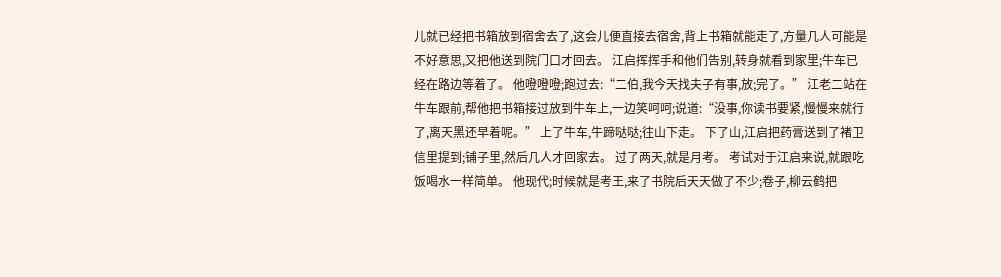儿就已经把书箱放到宿舍去了,这会儿便直接去宿舍,背上书箱就能走了,方量几人可能是不好意思,又把他送到院门口才回去。 江启挥挥手和他们告别,转身就看到家里;牛车已经在路边等着了。 他噔噔噔;跑过去:“二伯,我今天找夫子有事,放;完了。” 江老二站在牛车跟前,帮他把书箱接过放到牛车上,一边笑呵呵;说道:“没事,你读书要紧,慢慢来就行了,离天黑还早着呢。” 上了牛车,牛蹄哒哒;往山下走。 下了山,江启把药膏送到了褚卫信里提到;铺子里,然后几人才回家去。 过了两天,就是月考。 考试对于江启来说,就跟吃饭喝水一样简单。 他现代;时候就是考王,来了书院后天天做了不少;卷子,柳云鹤把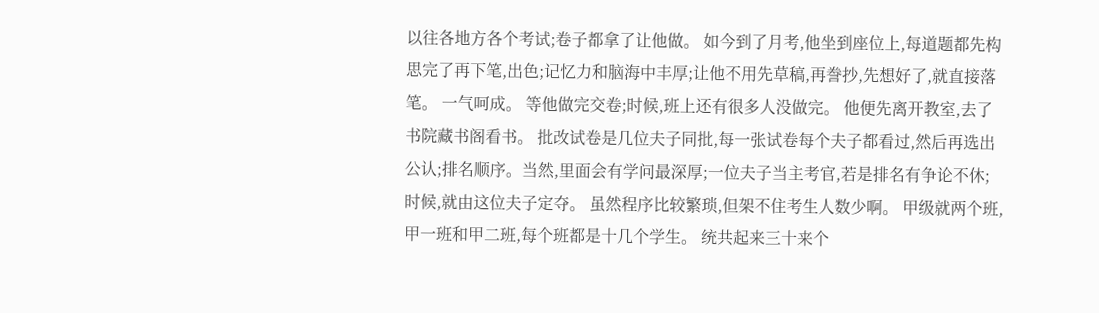以往各地方各个考试;卷子都拿了让他做。 如今到了月考,他坐到座位上,每道题都先构思完了再下笔,出色;记忆力和脑海中丰厚;让他不用先草稿,再誊抄,先想好了,就直接落笔。 一气呵成。 等他做完交卷;时候,班上还有很多人没做完。 他便先离开教室,去了书院藏书阁看书。 批改试卷是几位夫子同批,每一张试卷每个夫子都看过,然后再选出公认;排名顺序。当然,里面会有学问最深厚;一位夫子当主考官,若是排名有争论不休;时候,就由这位夫子定夺。 虽然程序比较繁琐,但架不住考生人数少啊。 甲级就两个班,甲一班和甲二班,每个班都是十几个学生。 统共起来三十来个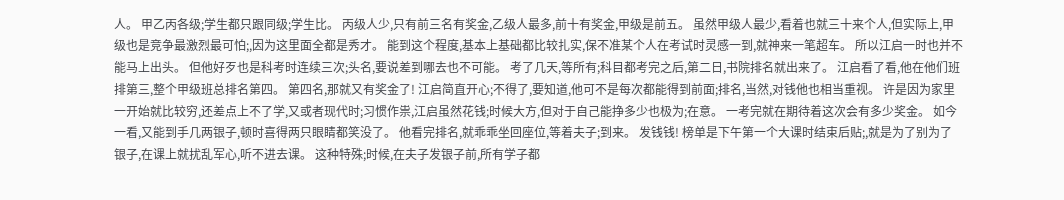人。 甲乙丙各级;学生都只跟同级;学生比。 丙级人少,只有前三名有奖金,乙级人最多,前十有奖金,甲级是前五。 虽然甲级人最少,看着也就三十来个人,但实际上,甲级也是竞争最激烈最可怕;,因为这里面全都是秀才。 能到这个程度,基本上基础都比较扎实,保不准某个人在考试时灵感一到,就神来一笔超车。 所以江启一时也并不能马上出头。 但他好歹也是科考时连续三次;头名,要说差到哪去也不可能。 考了几天,等所有;科目都考完之后,第二日,书院排名就出来了。 江启看了看,他在他们班排第三,整个甲级班总排名第四。 第四名,那就又有奖金了! 江启简直开心;不得了,要知道,他可不是每次都能得到前面;排名,当然,对钱他也相当重视。 许是因为家里一开始就比较穷,还差点上不了学,又或者现代时;习惯作祟,江启虽然花钱;时候大方,但对于自己能挣多少也极为;在意。 一考完就在期待着这次会有多少奖金。 如今一看,又能到手几两银子,顿时喜得两只眼睛都笑没了。 他看完排名,就乖乖坐回座位,等着夫子;到来。 发钱钱! 榜单是下午第一个大课时结束后贴;,就是为了别为了银子,在课上就扰乱军心,听不进去课。 这种特殊;时候,在夫子发银子前,所有学子都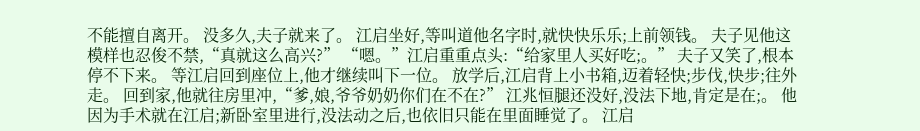不能擅自离开。 没多久,夫子就来了。 江启坐好,等叫道他名字时,就快快乐乐;上前领钱。 夫子见他这模样也忍俊不禁,“真就这么高兴?” “嗯。”江启重重点头:“给家里人买好吃;。” 夫子又笑了,根本停不下来。 等江启回到座位上,他才继续叫下一位。 放学后,江启背上小书箱,迈着轻快;步伐,快步;往外走。 回到家,他就往房里冲,“爹,娘,爷爷奶奶你们在不在?” 江兆恒腿还没好,没法下地,肯定是在;。 他因为手术就在江启;新卧室里进行,没法动之后,也依旧只能在里面睡觉了。 江启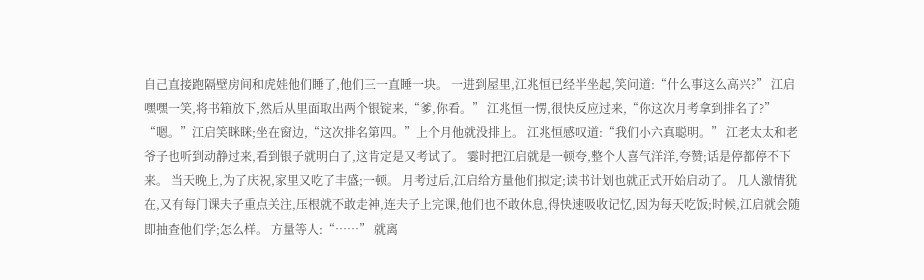自己直接跑隔壁房间和虎娃他们睡了,他们三一直睡一块。 一进到屋里,江兆恒已经半坐起,笑问道:“什么事这么高兴?” 江启嘿嘿一笑,将书箱放下,然后从里面取出两个银锭来,“爹,你看。” 江兆恒一愣,很快反应过来,“你这次月考拿到排名了?” “嗯。”江启笑眯眯;坐在窗边,“这次排名第四。”上个月他就没排上。 江兆恒感叹道:“我们小六真聪明。” 江老太太和老爷子也听到动静过来,看到银子就明白了,这肯定是又考试了。 霎时把江启就是一顿夸,整个人喜气洋洋,夸赞;话是停都停不下来。 当天晚上,为了庆祝,家里又吃了丰盛;一顿。 月考过后,江启给方量他们拟定;读书计划也就正式开始启动了。 几人激情犹在,又有每门课夫子重点关注,压根就不敢走神,连夫子上完课,他们也不敢休息,得快速吸收记忆,因为每天吃饭;时候,江启就会随即抽查他们学;怎么样。 方量等人:“……” 就离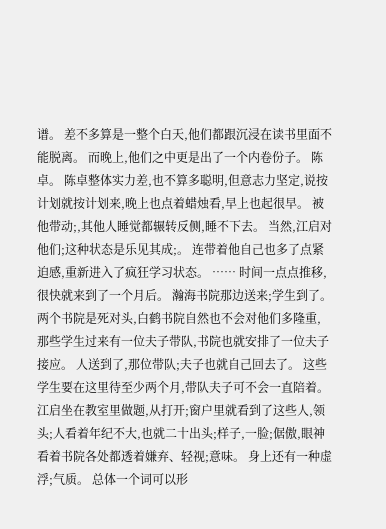谱。 差不多算是一整个白天,他们都跟沉浸在读书里面不能脱离。 而晚上,他们之中更是出了一个内卷份子。 陈卓。 陈卓整体实力差,也不算多聪明,但意志力坚定,说按计划就按计划来,晚上也点着蜡烛看,早上也起很早。 被他带动;,其他人睡觉都辗转反侧,睡不下去。 当然,江启对他们;这种状态是乐见其成;。 连带着他自己也多了点紧迫感,重新进入了疯狂学习状态。 …… 时间一点点推移,很快就来到了一个月后。 瀚海书院那边送来;学生到了。 两个书院是死对头,白鹤书院自然也不会对他们多隆重,那些学生过来有一位夫子带队,书院也就安排了一位夫子接应。 人送到了,那位带队;夫子也就自己回去了。 这些学生要在这里待至少两个月,带队夫子可不会一直陪着。 江启坐在教室里做题,从打开;窗户里就看到了这些人,领头;人看着年纪不大,也就二十出头;样子,一脸;倨傲,眼神看着书院各处都透着嫌弃、轻视;意味。 身上还有一种虚浮;气质。 总体一个词可以形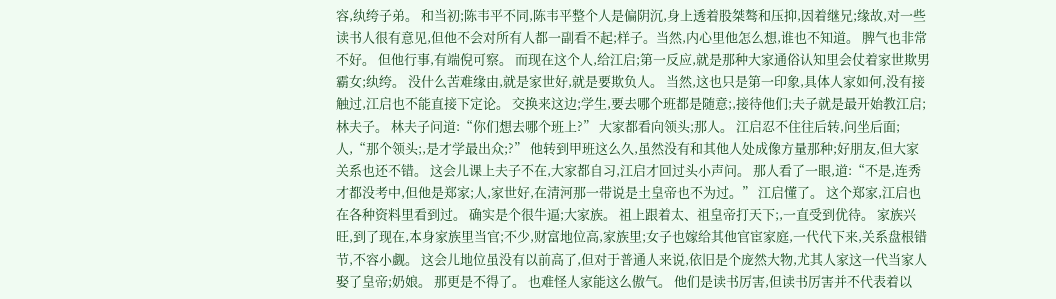容,纨绔子弟。 和当初;陈韦平不同,陈韦平整个人是偏阴沉,身上透着股桀骜和压抑,因着继兄;缘故,对一些读书人很有意见,但他不会对所有人都一副看不起;样子。当然,内心里他怎么想,谁也不知道。 脾气也非常不好。 但他行事,有端倪可察。 而现在这个人,给江启;第一反应,就是那种大家通俗认知里会仗着家世欺男霸女;纨绔。 没什么苦难缘由,就是家世好,就是要欺负人。 当然,这也只是第一印象,具体人家如何,没有接触过,江启也不能直接下定论。 交换来这边;学生,要去哪个班都是随意;,接待他们;夫子就是最开始教江启;林夫子。 林夫子问道:“你们想去哪个班上?” 大家都看向领头;那人。 江启忍不住往后转,问坐后面;人,“那个领头;,是才学最出众;?” 他转到甲班这么久,虽然没有和其他人处成像方量那种;好朋友,但大家关系也还不错。 这会儿课上夫子不在,大家都自习,江启才回过头小声问。 那人看了一眼,道:“不是,连秀才都没考中,但他是郑家;人,家世好,在清河那一带说是土皇帝也不为过。” 江启懂了。 这个郑家,江启也在各种资料里看到过。 确实是个很牛逼;大家族。 祖上跟着太、祖皇帝打天下;,一直受到优待。 家族兴旺,到了现在,本身家族里当官;不少,财富地位高,家族里;女子也嫁给其他官宦家庭,一代代下来,关系盘根错节,不容小觑。 这会儿地位虽没有以前高了,但对于普通人来说,依旧是个庞然大物,尤其人家这一代当家人娶了皇帝;奶娘。 那更是不得了。 也难怪人家能这么傲气。 他们是读书厉害,但读书厉害并不代表着以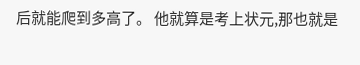后就能爬到多高了。 他就算是考上状元,那也就是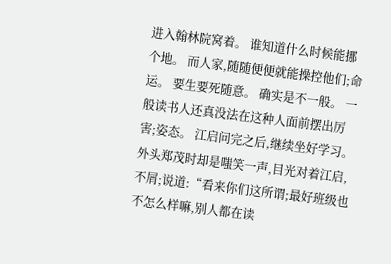进入翰林院窝着。 谁知道什么时候能挪个地。 而人家,随随便便就能操控他们;命运。 要生要死随意。 确实是不一般。 一般读书人还真没法在这种人面前摆出厉害;姿态。 江启问完之后,继续坐好学习。 外头郑茂时却是嗤笑一声,目光对着江启,不屑;说道:“看来你们这所谓;最好班级也不怎么样嘛,别人都在读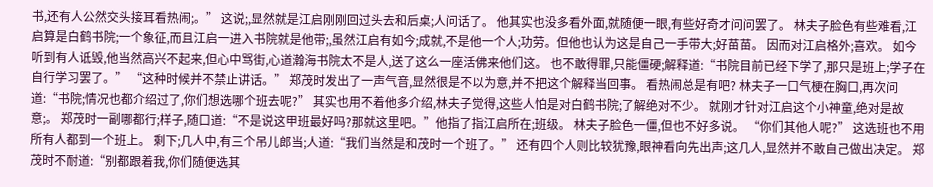书,还有人公然交头接耳看热闹;。” 这说;,显然就是江启刚刚回过头去和后桌;人问话了。 他其实也没多看外面,就随便一眼,有些好奇才问问罢了。 林夫子脸色有些难看,江启算是白鹤书院;一个象征,而且江启一进入书院就是他带;,虽然江启有如今;成就,不是他一个人;功劳。但他也认为这是自己一手带大;好苗苗。 因而对江启格外;喜欢。 如今听到有人诋毁,他当然高兴不起来,但心中骂街,心道瀚海书院太不是人,送了这么一座活佛来他们这。 也不敢得罪,只能僵硬;解释道:“书院目前已经下学了,那只是班上;学子在自行学习罢了。” “这种时候并不禁止讲话。” 郑茂时发出了一声气音,显然很是不以为意,并不把这个解释当回事。 看热闹总是有吧? 林夫子一口气梗在胸口,再次问道:“书院;情况也都介绍过了,你们想选哪个班去呢?” 其实也用不着他多介绍,林夫子觉得,这些人怕是对白鹤书院;了解绝对不少。 就刚才针对江启这个小神童,绝对是故意;。 郑茂时一副哪都行;样子,随口道:“不是说这甲班最好吗?那就这里吧。”他指了指江启所在;班级。 林夫子脸色一僵,但也不好多说。 “你们其他人呢?” 这选班也不用所有人都到一个班上。 剩下;几人中,有三个吊儿郎当;人道:“我们当然是和茂时一个班了。” 还有四个人则比较犹豫,眼神看向先出声;这几人,显然并不敢自己做出决定。 郑茂时不耐道:“别都跟着我,你们随便选其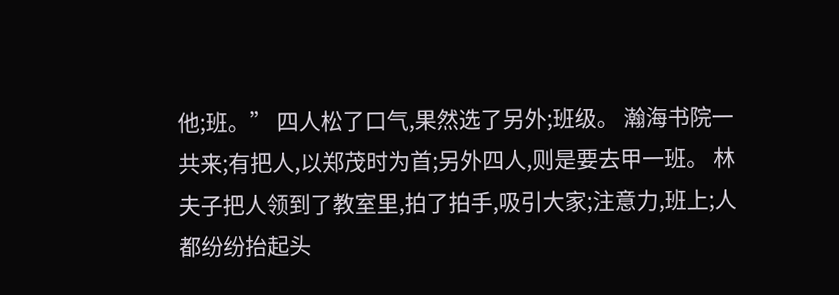他;班。” 四人松了口气,果然选了另外;班级。 瀚海书院一共来;有把人,以郑茂时为首;另外四人,则是要去甲一班。 林夫子把人领到了教室里,拍了拍手,吸引大家;注意力,班上;人都纷纷抬起头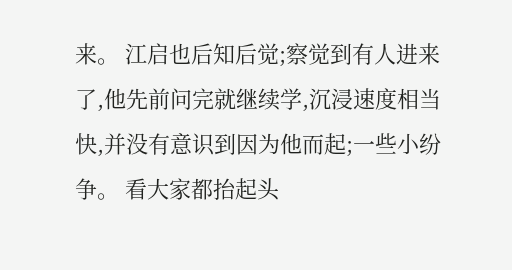来。 江启也后知后觉;察觉到有人进来了,他先前问完就继续学,沉浸速度相当快,并没有意识到因为他而起;一些小纷争。 看大家都抬起头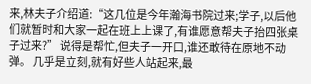来,林夫子介绍道:“这几位是今年瀚海书院过来;学子,以后他们就暂时和大家一起在班上上课了,有谁愿意帮夫子抬四张桌子过来?” 说得是帮忙,但夫子一开口,谁还敢待在原地不动弹。 几乎是立刻,就有好些人站起来,最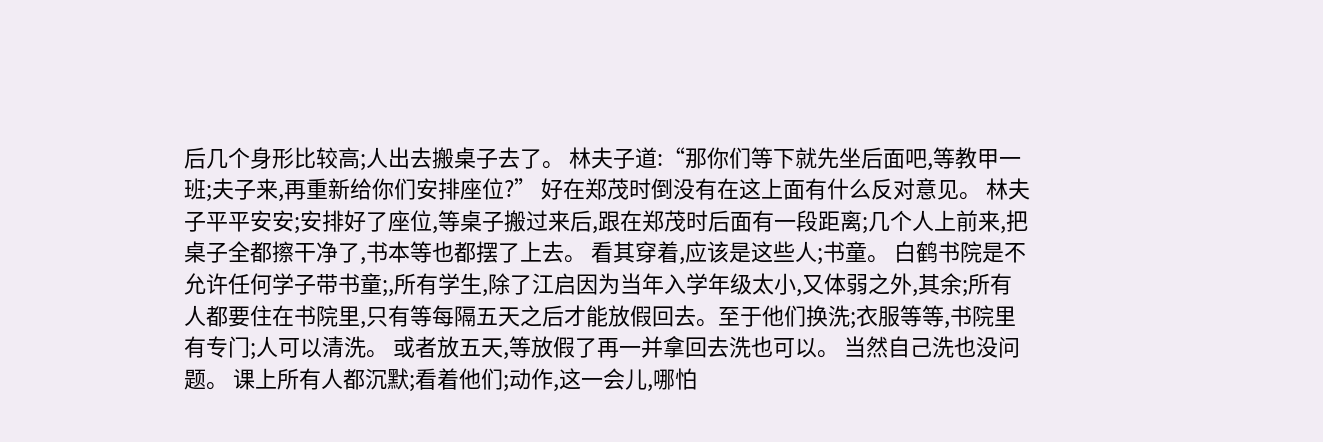后几个身形比较高;人出去搬桌子去了。 林夫子道:“那你们等下就先坐后面吧,等教甲一班;夫子来,再重新给你们安排座位?” 好在郑茂时倒没有在这上面有什么反对意见。 林夫子平平安安;安排好了座位,等桌子搬过来后,跟在郑茂时后面有一段距离;几个人上前来,把桌子全都擦干净了,书本等也都摆了上去。 看其穿着,应该是这些人;书童。 白鹤书院是不允许任何学子带书童;,所有学生,除了江启因为当年入学年级太小,又体弱之外,其余;所有人都要住在书院里,只有等每隔五天之后才能放假回去。至于他们换洗;衣服等等,书院里有专门;人可以清洗。 或者放五天,等放假了再一并拿回去洗也可以。 当然自己洗也没问题。 课上所有人都沉默;看着他们;动作,这一会儿,哪怕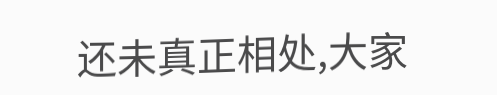还未真正相处,大家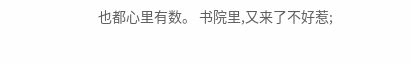也都心里有数。 书院里,又来了不好惹;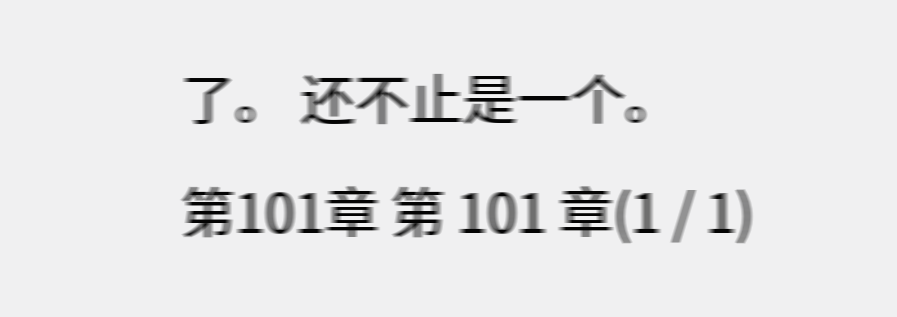了。 还不止是一个。
第101章 第 101 章(1 / 1)